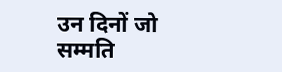उन दिनों जो सम्मति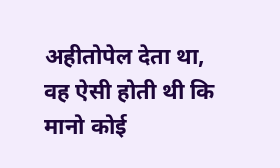अहीतोपेल देता था, वह ऐसी होती थी कि मानो कोई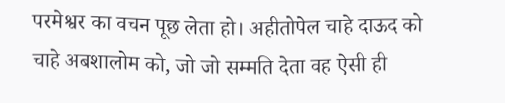परमेश्वर का वचन पूछ लेता हो। अहीतोपेल चाहे दाऊद को चाहे अबशालोम को, जो जो सम्मति देता वह ऐसी ही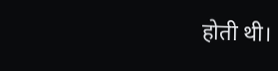होती थी।